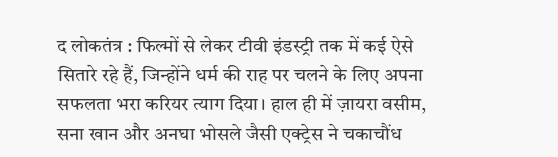द लोकतंत्र : फिल्मों से लेकर टीवी इंडस्ट्री तक में कई ऐसे सितारे रहे हैं, जिन्होंने धर्म की राह पर चलने के लिए अपना सफलता भरा करियर त्याग दिया। हाल ही में ज़ायरा वसीम, सना खान और अनघा भोसले जैसी एक्ट्रेस ने चकाचौंध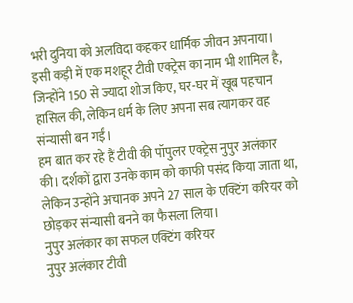भरी दुनिया को अलविदा कहकर धार्मिक जीवन अपनाया। इसी कड़ी में एक मशहूर टीवी एक्ट्रेस का नाम भी शामिल है, जिन्होंने 150 से ज्यादा शोज किए, घर-घर में खूब पहचान हासिल की, लेकिन धर्म के लिए अपना सब त्यागकर वह संन्यासी बन गईं।
हम बात कर रहे हैं टीवी की पॉपुलर एक्ट्रेस नुपुर अलंकार की। दर्शकों द्वारा उनके काम को काफी पसंद किया जाता था, लेकिन उन्होंने अचानक अपने 27 साल के एक्टिंग करियर को छोड़कर संन्यासी बनने का फैसला लिया।
नुपुर अलंकार का सफल एक्टिंग करियर
नुपुर अलंकार टीवी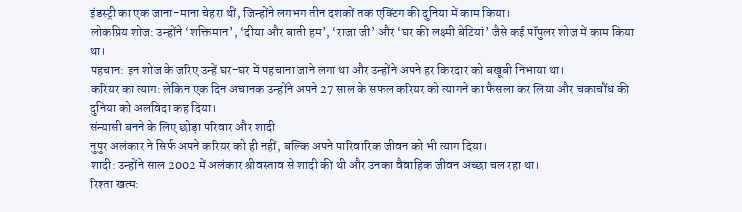इंडस्ट्री का एक जाना-माना चेहरा थीं, जिन्होंने लगभग तीन दशकों तक एक्टिंग की दुनिया में काम किया।
लोकप्रिय शोज: उन्होंने ‘शक्तिमान’, ‘दीया और बाती हम’, ‘राजा जी’ और ‘घर की लक्ष्मी बेटियां’ जैसे कई पॉपुलर शोज में काम किया था।
पहचान: इन शोज के जरिए उन्हें घर-घर में पहचाना जाने लगा था और उन्होंने अपने हर किरदार को बखूबी निभाया था।
करियर का त्याग: लेकिन एक दिन अचानक उन्होंने अपने 27 साल के सफल करियर को त्यागने का फैसला कर लिया और चकाचौंध की दुनिया को अलविदा कह दिया।
संन्यासी बनने के लिए छोड़ा परिवार और शादी
नुपुर अलंकार ने सिर्फ अपने करियर को ही नहीं, बल्कि अपने पारिवारिक जीवन को भी त्याग दिया।
शादी: उन्होंने साल 2002 में अलंकार श्रीवस्ताव से शादी की थी और उनका वैवाहिक जीवन अच्छा चल रहा था।
रिश्ता खत्म: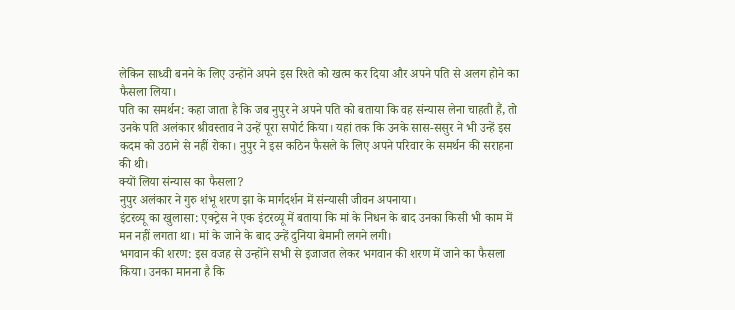लेकिन साध्वी बनने के लिए उन्होंने अपने इस रिश्ते को खत्म कर दिया और अपने पति से अलग होने का फैसला लिया।
पति का समर्थन: कहा जाता है कि जब नुपुर ने अपने पति को बताया कि वह संन्यास लेना चाहती हैं, तो उनके पति अलंकार श्रीवस्ताव ने उन्हें पूरा सपोर्ट किया। यहां तक कि उनके सास-ससुर ने भी उन्हें इस कदम को उठाने से नहीं रोका। नुपुर ने इस कठिन फैसले के लिए अपने परिवार के समर्थन की सराहना की थी।
क्यों लिया संन्यास का फैसला?
नुपुर अलंकार ने गुरु शंभू शरण झा के मार्गदर्शन में संन्यासी जीवन अपनाया।
इंटरव्यू का खुलासा: एक्ट्रेस ने एक इंटरव्यू में बताया कि मां के निधन के बाद उनका किसी भी काम में मन नहीं लगता था। मां के जाने के बाद उन्हें दुनिया बेमानी लगने लगी।
भगवान की शरण: इस वजह से उन्होंने सभी से इजाजत लेकर भगवान की शरण में जाने का फैसला किया। उनका मानना है कि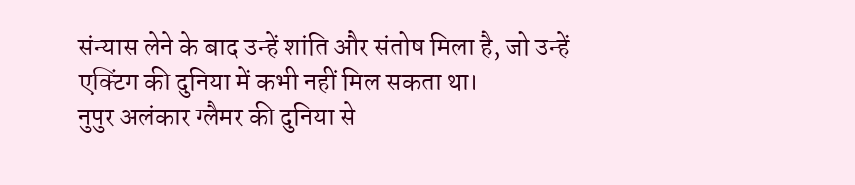संन्यास लेने के बाद उन्हें शांति और संतोष मिला है, जो उन्हें एक्टिंग की दुनिया में कभी नहीं मिल सकता था।
नुपुर अलंकार ग्लैमर की दुनिया से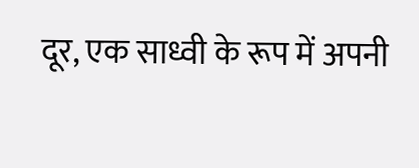दूर, एक साध्वी के रूप में अपनी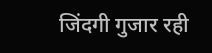जिंदगी गुजार रही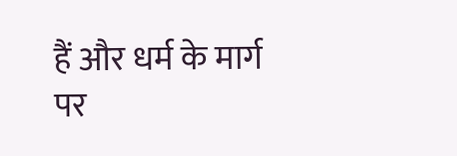हैं और धर्म के मार्ग पर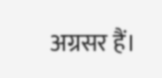अग्रसर हैं।